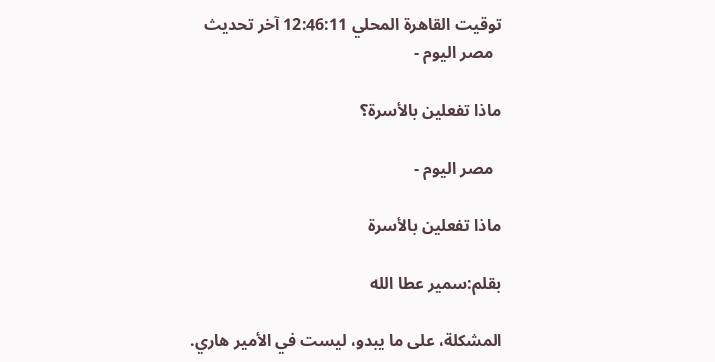توقيت القاهرة المحلي 12:46:11 آخر تحديث
  مصر اليوم -

ماذا تفعلين بالأسرة؟

  مصر اليوم -

ماذا تفعلين بالأسرة

بقلم:سمير عطا الله

المشكلة، على ما يبدو، ليست في الأمير هاري.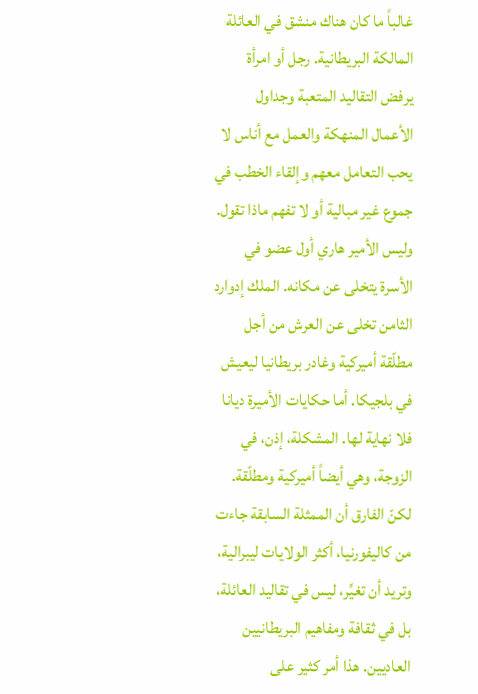غالباً ما كان هناك منشق في العائلة المالكة البريطانية. رجل أو امرأة يرفض التقاليد المتعبة وجداول الأعمال المنهكة والعمل مع أناس لا يحب التعامل معهم وإلقاء الخطب في جموع غير مبالية أو لا تفهم ماذا تقول.
وليس الأمير هاري أول عضو في الأسرة يتخلى عن مكانه. الملك إدوارد الثامن تخلى عن العرش من أجل مطلّقة أميركية وغادر بريطانيا ليعيش في بلجيكا. أما حكايات الأميرة ديانا فلا نهاية لها. المشكلة، إذن، في الزوجة، وهي أيضاً أميركية ومطلّقة. لكنّ الفارق أن الممثلة السابقة جاءت من كاليفورنيا، أكثر الولايات ليبرالية، وتريد أن تغيِّر، ليس في تقاليد العائلة، بل في ثقافة ومفاهيم البريطانيين العاديين. هذا أمر كثير على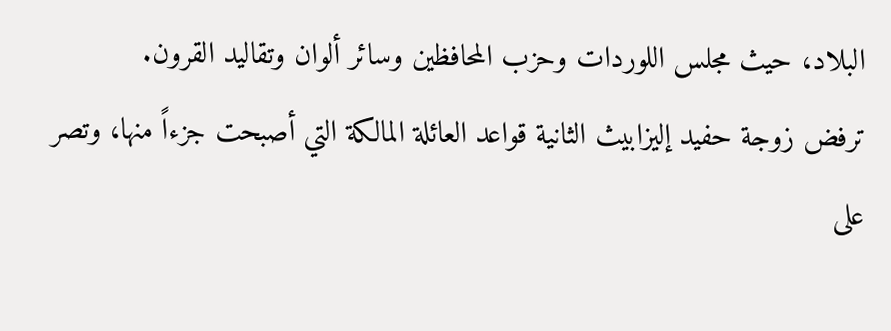البلاد، حيث مجلس اللوردات وحزب المحافظين وسائر ألوان وتقاليد القرون.
ترفض زوجة حفيد إليزابيث الثانية قواعد العائلة المالكة التي أصبحت جزءاً منها، وتصر على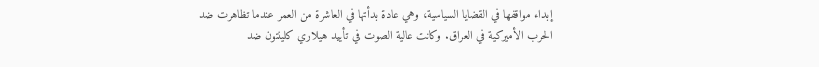إبداء مواقفها في القضايا السياسية، وهي عادة بدأتها في العاشرة من العمر عندما تظاهرت ضد الحرب الأميركية في العراق. وكانت عالية الصوت في تأييد هيلاري كلينتون ضد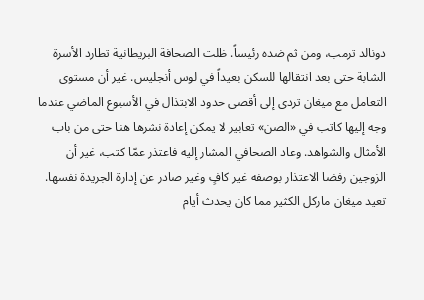دونالد ترمب، ومن ثم ضده رئيساً. ظلت الصحافة البريطانية تطارد الأسرة الشابة حتى بعد انتقالها للسكن بعيداً في لوس أنجليس. غير أن مستوى التعامل مع ميغان تردى إلى أقصى حدود الابتذال في الأسبوع الماضي عندما وجه إليها كاتب في «الصن» تعابير لا يمكن إعادة نشرها هنا حتى من باب الأمثال والشواهد. وعاد الصحافي المشار إليه فاعتذر عمّا كتب، غير أن الزوجين رفضا الاعتذار بوصفه غير كافٍ وغير صادر عن إدارة الجريدة نفسها.
تعيد ميغان ماركل الكثير مما كان يحدث أيام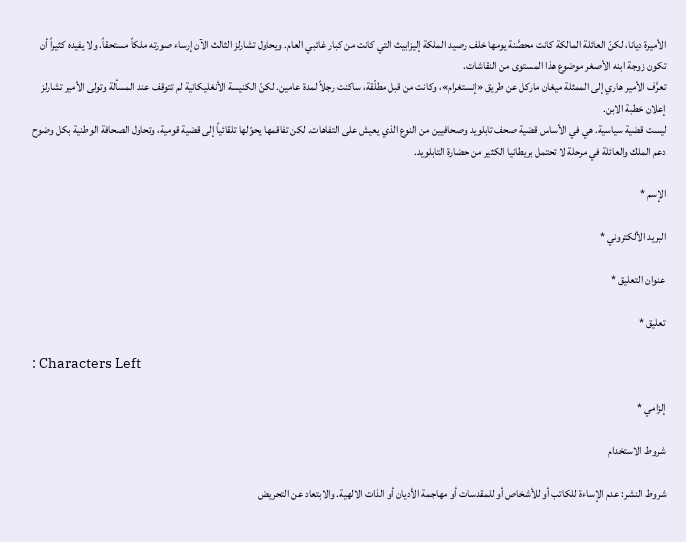الأميرة ديانا، لكنّ العائلة المالكة كانت محصَّنة يومها خلف رصيد الملكة إليزابيث التي كانت من كبار غائبي العام. ويحاول تشارلز الثالث الآن إرساء صورته ملكاً مستحقاً. ولا يفيده كثيراً أن تكون زوجة ابنه الأصغر موضوع هذا المستوى من النقاشات.
تعرَّف الأمير هاري إلى الممثلة ميغان ماركل عن طريق «إنستغرام»، وكانت من قبل مطلّقة، ساكنت رجلاً لمدة عامين. لكنّ الكنيسة الأنغليكانية لم تتوقف عند المسألة وتولى الأمير تشارلز إعلان خطبة الابن.
ليست قضية سياسية. هي في الأساس قضية صحف تابلويد وصحافيين من النوع الذي يعيش على التفاهات. لكن تفاقمها يحوّلها تلقائياً إلى قضية قومية، وتحاول الصحافة الوطنية بكل وضوح دعم الملك والعائلة في مرحلة لا تحتمل بريطانيا الكثير من حضارة التابلويد.

الإسم *

البريد الألكتروني *

عنوان التعليق *

تعليق *

: Characters Left

إلزامي *

شروط الاستخدام

شروط النشر: عدم الإساءة للكاتب أو للأشخاص أو للمقدسات أو مهاجمة الأديان أو الذات الالهية. والابتعاد عن التحريض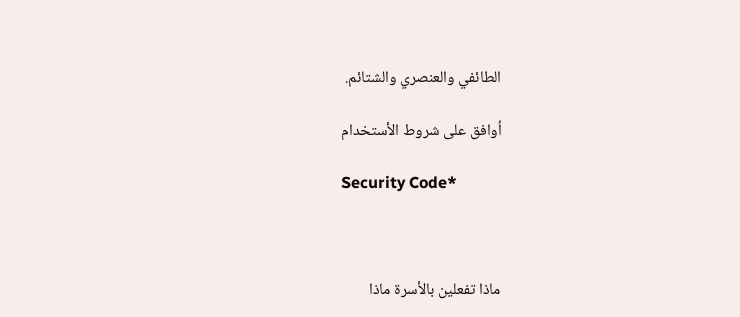الطائفي والعنصري والشتائم.

اُوافق على شروط الأستخدام

Security Code*



ماذا تفعلين بالأسرة ماذا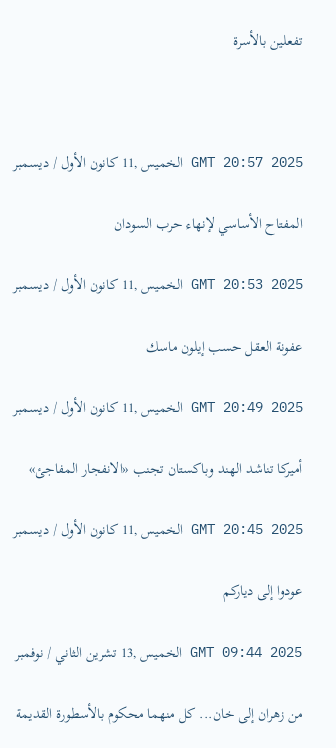تفعلين بالأسرة



GMT 20:57 2025 الخميس ,11 كانون الأول / ديسمبر

المفتاح الأساسي لإنهاء حرب السودان

GMT 20:53 2025 الخميس ,11 كانون الأول / ديسمبر

عفونة العقل حسب إيلون ماسك

GMT 20:49 2025 الخميس ,11 كانون الأول / ديسمبر

أميركا تناشد الهند وباكستان تجنب «الانفجار المفاجئ»

GMT 20:45 2025 الخميس ,11 كانون الأول / ديسمبر

عودوا إلى دياركم

GMT 09:44 2025 الخميس ,13 تشرين الثاني / نوفمبر

من زهران إلى خان... كل منهما محكوم بالأسطورة القديمة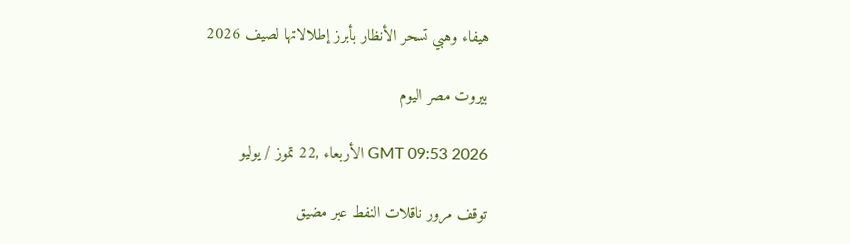هيفاء وهبي تسحر الأنظار بأبرز إطلالاتها لصيف 2026

بيروت مصر اليوم

GMT 09:53 2026 الأربعاء ,22 تموز / يوليو

توقف مرور ناقلات النفط عبر مضيق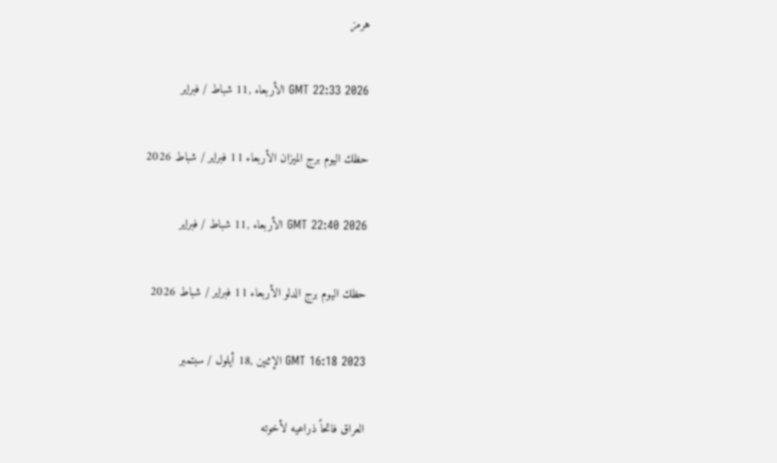هرمز

GMT 22:33 2026 الأربعاء ,11 شباط / فبراير

حظك اليوم برج الميزان الأربعاء 11 فبراير / شباط 2026

GMT 22:40 2026 الأربعاء ,11 شباط / فبراير

حظك اليوم برج الدلو الأربعاء 11 فبراير / شباط 2026

GMT 16:18 2023 الإثنين ,18 أيلول / سبتمبر

العراق فاتحاً ذراعيه لأخوته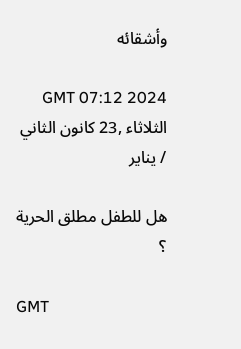وأشقائه

GMT 07:12 2024 الثلاثاء ,23 كانون الثاني / يناير

هل للطفل مطلق الحرية ؟

GMT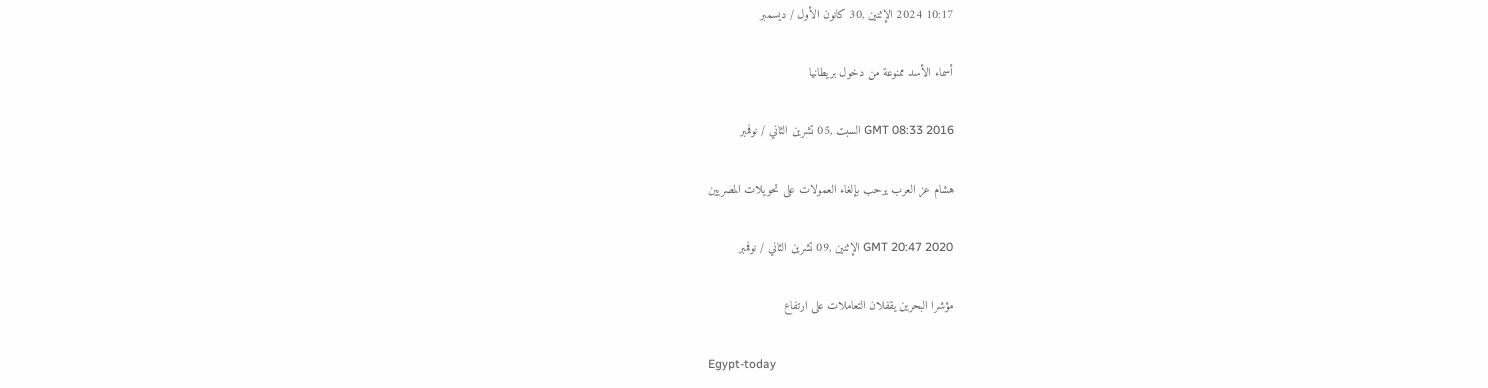10:17 2024 الإثنين ,30 كانون الأول / ديسمبر

أسماء الأسد ممنوعة من دخول بريطانيا

GMT 08:33 2016 السبت ,05 تشرين الثاني / نوفمبر

هشام عز العرب يرحب بإلغاء العمولات على تحويلات المصريين

GMT 20:47 2020 الإثنين ,09 تشرين الثاني / نوفمبر

مؤشرا البحرين يقفلان التعاملات على ارتفاع

Egypt-today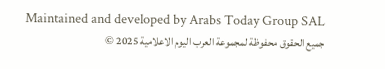Maintained and developed by Arabs Today Group SAL
جميع الحقوق محفوظة لمجموعة العرب اليوم الاعلامية 2025 ©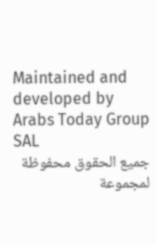Maintained and developed by Arabs Today Group SAL
جميع الحقوق محفوظة لمجموعة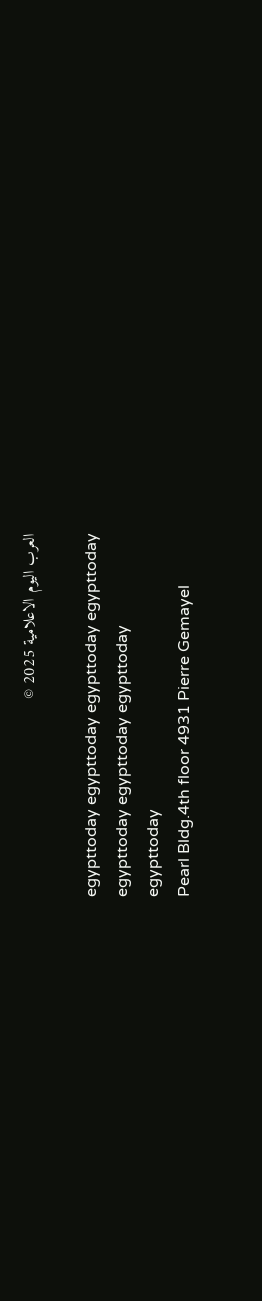العرب اليوم الاعلامية 2025 ©

egypttoday egypttoday egypttoday egypttoday
egypttoday egypttoday egypttoday
egypttoday
Pearl Bldg.4th floor 4931 Pierre Gemayel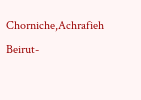Chorniche,Achrafieh Beirut-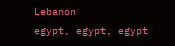Lebanon
egypt, egypt, egypt